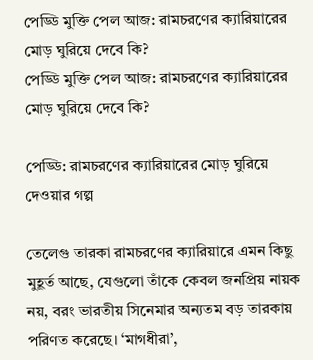পেড্ডি মুক্তি পেল আজ: রামচরণের ক্যারিয়ারের মোড় ঘুরিয়ে দেবে কি?
পেড্ডি মুক্তি পেল আজ: রামচরণের ক্যারিয়ারের মোড় ঘুরিয়ে দেবে কি?

পেড্ডি: রামচরণের ক্যারিয়ারের মোড় ঘুরিয়ে দেওয়ার গল্প

তেলেগু তারকা রামচরণের ক্যারিয়ারে এমন কিছু মুহূর্ত আছে, যেগুলো তাঁকে কেবল জনপ্রিয় নায়ক নয়, বরং ভারতীয় সিনেমার অন্যতম বড় তারকায় পরিণত করেছে। ‘মাগধীরা’,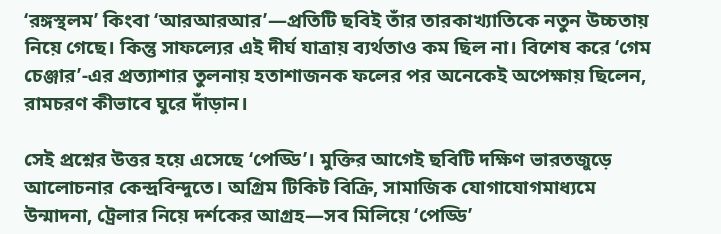‘রঙ্গস্থলম’ কিংবা ‘আরআরআর’—প্রতিটি ছবিই তাঁর তারকাখ্যাতিকে নতুন উচ্চতায় নিয়ে গেছে। কিন্তু সাফল্যের এই দীর্ঘ যাত্রায় ব্যর্থতাও কম ছিল না। বিশেষ করে ‘গেম চেঞ্জার’-এর প্রত্যাশার তুলনায় হতাশাজনক ফলের পর অনেকেই অপেক্ষায় ছিলেন, রামচরণ কীভাবে ঘুরে দাঁড়ান।

সেই প্রশ্নের উত্তর হয়ে এসেছে ‘পেড্ডি’। মুক্তির আগেই ছবিটি দক্ষিণ ভারতজুড়ে আলোচনার কেন্দ্রবিন্দুতে। অগ্রিম টিকিট বিক্রি, সামাজিক যোগাযোগমাধ্যমে উন্মাদনা, ট্রেলার নিয়ে দর্শকের আগ্রহ—সব মিলিয়ে ‘পেড্ডি’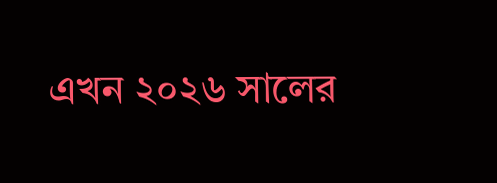এখন ২০২৬ সালের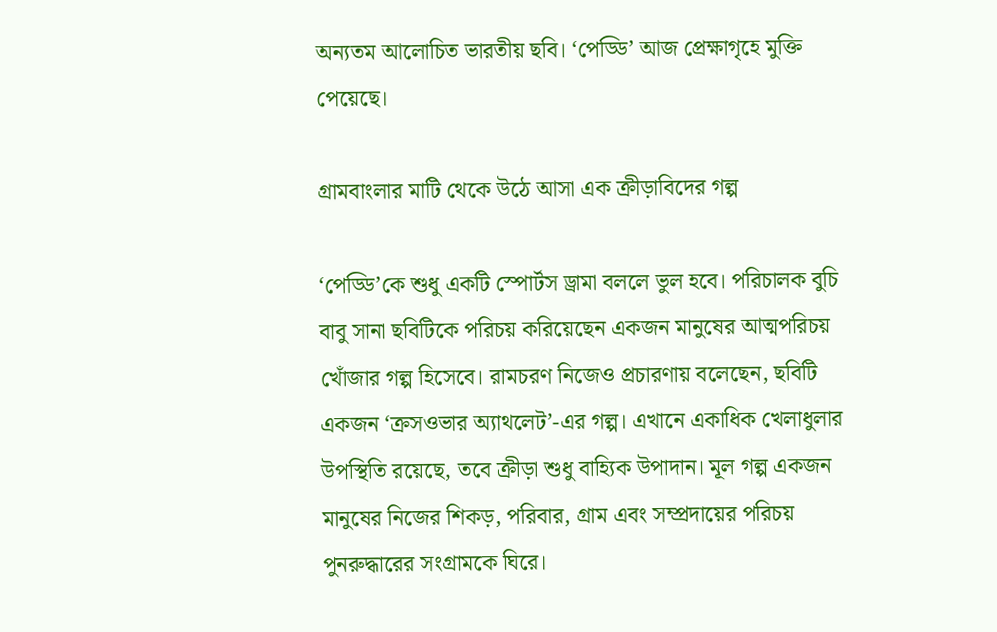অন্যতম আলোচিত ভারতীয় ছবি। ‘পেড্ডি’ আজ প্রেক্ষাগৃহে মুক্তি পেয়েছে।

গ্রামবাংলার মাটি থেকে উঠে আসা এক ক্রীড়াবিদের গল্প

‘পেড্ডি’কে শুধু একটি স্পোর্টস ড্রামা বললে ভুল হবে। পরিচালক বুচি বাবু সানা ছবিটিকে পরিচয় করিয়েছেন একজন মানুষের আত্মপরিচয় খোঁজার গল্প হিসেবে। রামচরণ নিজেও প্রচারণায় বলেছেন, ছবিটি একজন ‘ক্রসওভার অ্যাথলেট’-এর গল্প। এখানে একাধিক খেলাধুলার উপস্থিতি রয়েছে, তবে ক্রীড়া শুধু বাহ্যিক উপাদান। মূল গল্প একজন মানুষের নিজের শিকড়, পরিবার, গ্রাম এবং সম্প্রদায়ের পরিচয় পুনরুদ্ধারের সংগ্রামকে ঘিরে।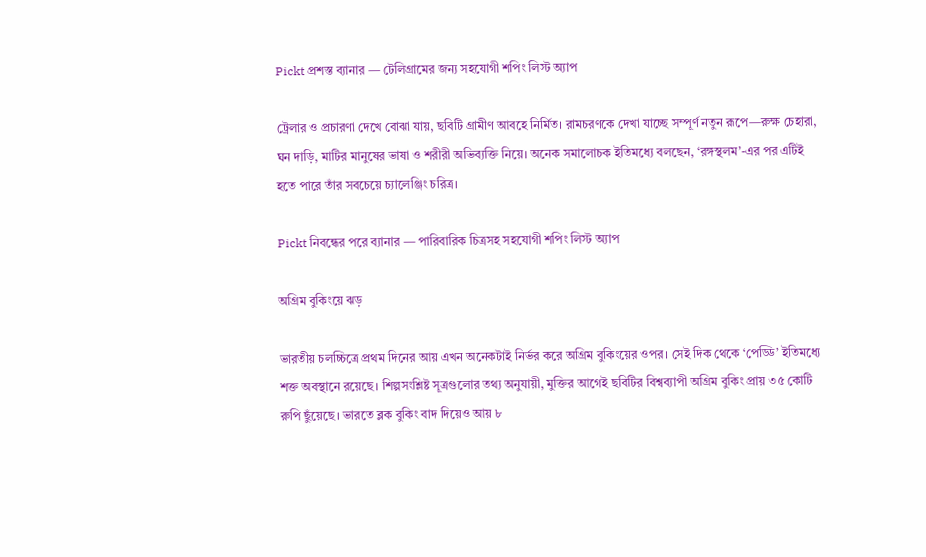Pickt প্রশস্ত ব্যানার — টেলিগ্রামের জন্য সহযোগী শপিং লিস্ট অ্যাপ

ট্রেলার ও প্রচারণা দেখে বোঝা যায়, ছবিটি গ্রামীণ আবহে নির্মিত। রামচরণকে দেখা যাচ্ছে সম্পূর্ণ নতুন রূপে—রুক্ষ চেহারা, ঘন দাড়ি, মাটির মানুষের ভাষা ও শরীরী অভিব্যক্তি নিয়ে। অনেক সমালোচক ইতিমধ্যে বলছেন, ‘রঙ্গস্থলম’-এর পর এটিই হতে পারে তাঁর সবচেয়ে চ্যালেঞ্জিং চরিত্র।

Pickt নিবন্ধের পরে ব্যানার — পারিবারিক চিত্রসহ সহযোগী শপিং লিস্ট অ্যাপ

অগ্রিম বুকিংয়ে ঝড়

ভারতীয় চলচ্চিত্রে প্রথম দিনের আয় এখন অনেকটাই নির্ভর করে অগ্রিম বুকিংয়ের ওপর। সেই দিক থেকে ‘পেড্ডি’ ইতিমধ্যে শক্ত অবস্থানে রয়েছে। শিল্পসংশ্লিষ্ট সূত্রগুলোর তথ্য অনুযায়ী, মুক্তির আগেই ছবিটির বিশ্বব্যাপী অগ্রিম বুকিং প্রায় ৩৫ কোটি রুপি ছুঁয়েছে। ভারতে ব্লক বুকিং বাদ দিয়েও আয় ৮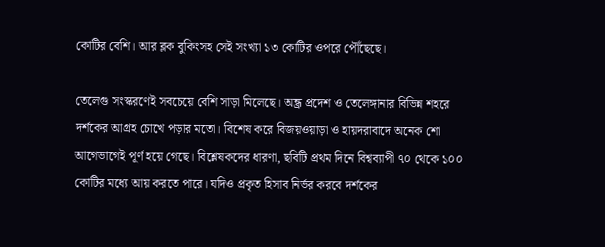কোটির বেশি। আর ব্লক বুকিংসহ সেই সংখ্যা ১৩ কোটির ওপরে পৌঁছেছে।

তেলেগু সংস্করণেই সবচেয়ে বেশি সাড়া মিলেছে। অন্ধ্র প্রদেশ ও তেলেঙ্গানার বিভিন্ন শহরে দর্শকের আগ্রহ চোখে পড়ার মতো। বিশেষ করে বিজয়ওয়াড়া ও হায়দরাবাদে অনেক শো আগেভাগেই পূর্ণ হয়ে গেছে। বিশ্লেষকদের ধারণা, ছবিটি প্রথম দিনে বিশ্বব্যাপী ৭০ থেকে ১০০ কোটির মধ্যে আয় করতে পারে। যদিও প্রকৃত হিসাব নির্ভর করবে দর্শকের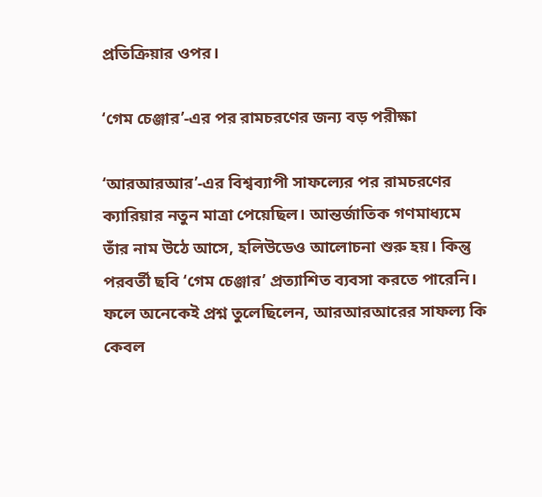প্রতিক্রিয়ার ওপর।

‘গেম চেঞ্জার’-এর পর রামচরণের জন্য বড় পরীক্ষা

‘আরআরআর’-এর বিশ্বব্যাপী সাফল্যের পর রামচরণের ক্যারিয়ার নতুন মাত্রা পেয়েছিল। আন্তর্জাতিক গণমাধ্যমে তাঁর নাম উঠে আসে, হলিউডেও আলোচনা শুরু হয়। কিন্তু পরবর্তী ছবি ‘গেম চেঞ্জার’ প্রত্যাশিত ব্যবসা করতে পারেনি। ফলে অনেকেই প্রশ্ন তুলেছিলেন, আরআরআরের সাফল্য কি কেবল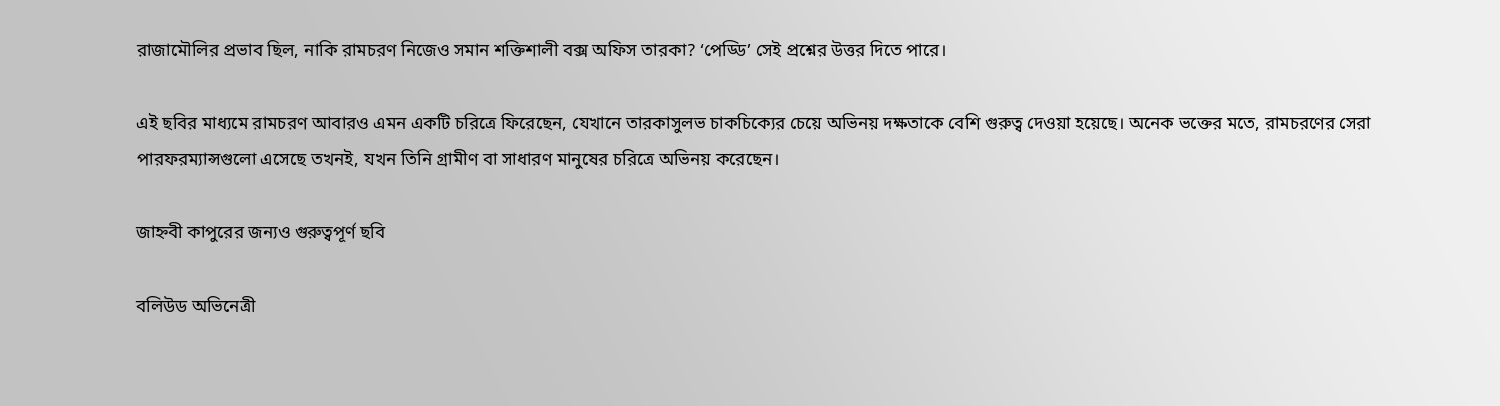রাজামৌলির প্রভাব ছিল, নাকি রামচরণ নিজেও সমান শক্তিশালী বক্স অফিস তারকা? ‘পেড্ডি’ সেই প্রশ্নের উত্তর দিতে পারে।

এই ছবির মাধ্যমে রামচরণ আবারও এমন একটি চরিত্রে ফিরেছেন, যেখানে তারকাসুলভ চাকচিক্যের চেয়ে অভিনয় দক্ষতাকে বেশি গুরুত্ব দেওয়া হয়েছে। অনেক ভক্তের মতে, রামচরণের সেরা পারফরম্যান্সগুলো এসেছে তখনই, যখন তিনি গ্রামীণ বা সাধারণ মানুষের চরিত্রে অভিনয় করেছেন।

জাহ্নবী কাপুরের জন্যও গুরুত্বপূর্ণ ছবি

বলিউড অভিনেত্রী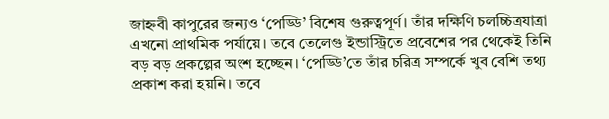জাহ্নবী কাপুরের জন্যও ‘পেড্ডি’ বিশেষ গুরুত্বপূর্ণ। তাঁর দক্ষিণি চলচ্চিত্রযাত্রা এখনো প্রাথমিক পর্যায়ে। তবে তেলেগু ইন্ডাস্ট্রিতে প্রবেশের পর থেকেই তিনি বড় বড় প্রকল্পের অংশ হচ্ছেন। ‘পেড্ডি’তে তাঁর চরিত্র সম্পর্কে খুব বেশি তথ্য প্রকাশ করা হয়নি। তবে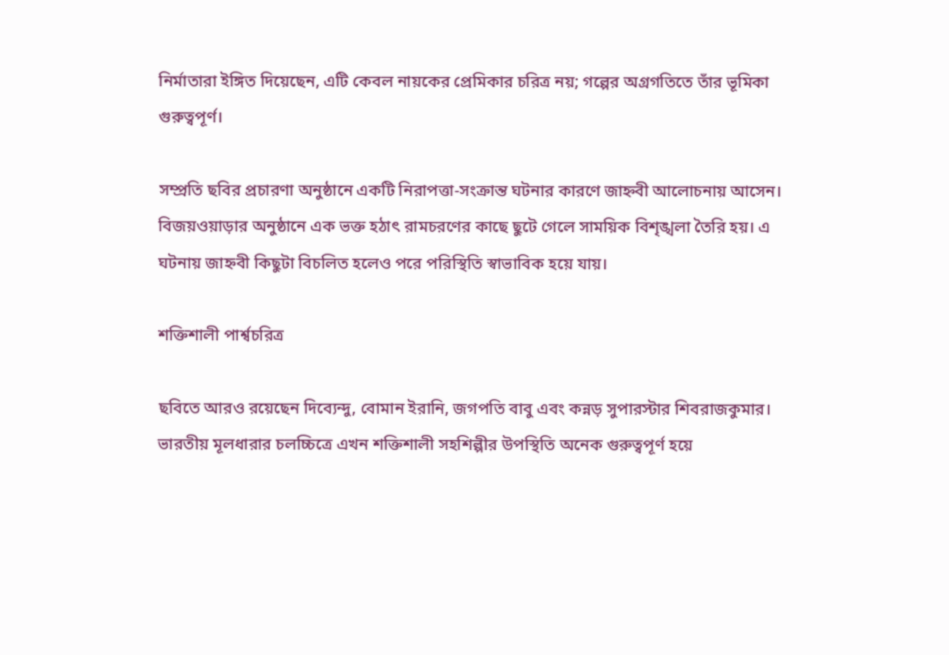নির্মাতারা ইঙ্গিত দিয়েছেন, এটি কেবল নায়কের প্রেমিকার চরিত্র নয়; গল্পের অগ্রগতিতে তাঁর ভূমিকা গুরুত্বপূর্ণ।

সম্প্রতি ছবির প্রচারণা অনুষ্ঠানে একটি নিরাপত্তা-সংক্রান্ত ঘটনার কারণে জাহ্নবী আলোচনায় আসেন। বিজয়ওয়াড়ার অনুষ্ঠানে এক ভক্ত হঠাৎ রামচরণের কাছে ছুটে গেলে সাময়িক বিশৃঙ্খলা তৈরি হয়। এ ঘটনায় জাহ্নবী কিছুটা বিচলিত হলেও পরে পরিস্থিতি স্বাভাবিক হয়ে যায়।

শক্তিশালী পার্শ্বচরিত্র

ছবিতে আরও রয়েছেন দিব্যেন্দু, বোমান ইরানি, জগপতি বাবু এবং কন্নড় সুপারস্টার শিবরাজকুমার। ভারতীয় মূলধারার চলচ্চিত্রে এখন শক্তিশালী সহশিল্পীর উপস্থিতি অনেক গুরুত্বপূর্ণ হয়ে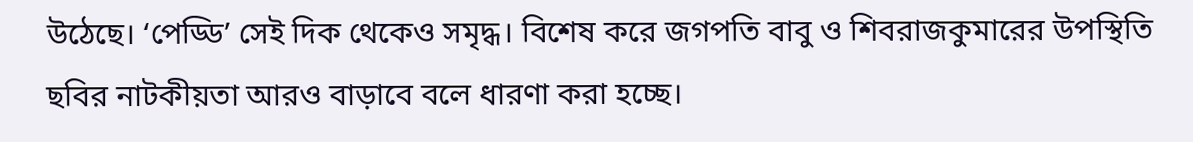উঠেছে। ‘পেড্ডি’ সেই দিক থেকেও সমৃদ্ধ। বিশেষ করে জগপতি বাবু ও শিবরাজকুমারের উপস্থিতি ছবির নাটকীয়তা আরও বাড়াবে বলে ধারণা করা হচ্ছে।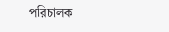পরিচালক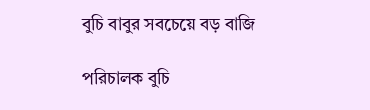বুচি বাবুর সবচেয়ে বড় বাজি

পরিচালক বুচি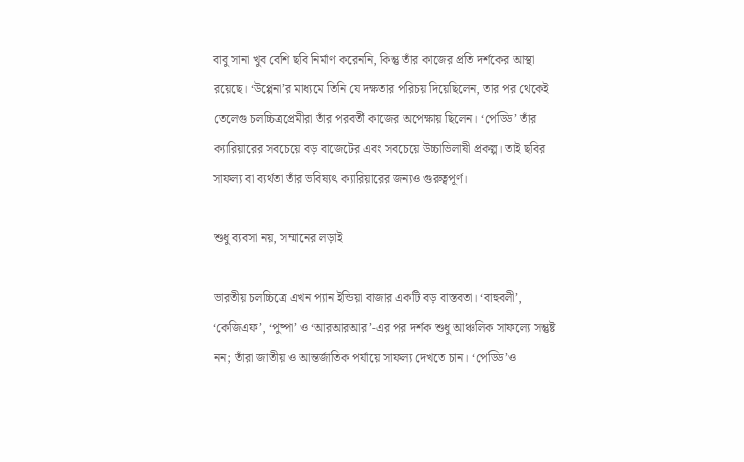বাবু সানা খুব বেশি ছবি নির্মাণ করেননি, কিন্তু তাঁর কাজের প্রতি দর্শকের আস্থা রয়েছে। ‘উপ্পেনা’র মাধ্যমে তিনি যে দক্ষতার পরিচয় দিয়েছিলেন, তার পর থেকেই তেলেগু চলচ্চিত্রপ্রেমীরা তাঁর পরবর্তী কাজের অপেক্ষায় ছিলেন। ‘পেড্ডি’ তাঁর ক্যারিয়ারের সবচেয়ে বড় বাজেটের এবং সবচেয়ে উচ্চাভিলাষী প্রকল্প। তাই ছবির সাফল্য বা ব্যর্থতা তাঁর ভবিষ্যৎ ক্যারিয়ারের জন্যও গুরুত্বপূর্ণ।

শুধু ব্যবসা নয়, সম্মানের লড়াই

ভারতীয় চলচ্চিত্রে এখন প্যান ইন্ডিয়া বাজার একটি বড় বাস্তবতা। ‘বাহুবলী’, ‘কেজিএফ’, ‘পুষ্পা’ ও ‘আরআরআর’-এর পর দর্শক শুধু আঞ্চলিক সাফল্যে সন্তুষ্ট নন; তাঁরা জাতীয় ও আন্তর্জাতিক পর্যায়ে সাফল্য দেখতে চান। ‘পেড্ডি’ও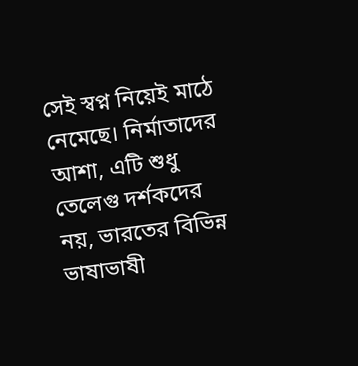সেই স্বপ্ন নিয়েই মাঠে নেমেছে। নির্মাতাদের আশা, এটি শুধু তেলেগু দর্শকদের নয়, ভারতের বিভিন্ন ভাষাভাষী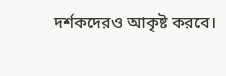দর্শকদেরও আকৃষ্ট করবে।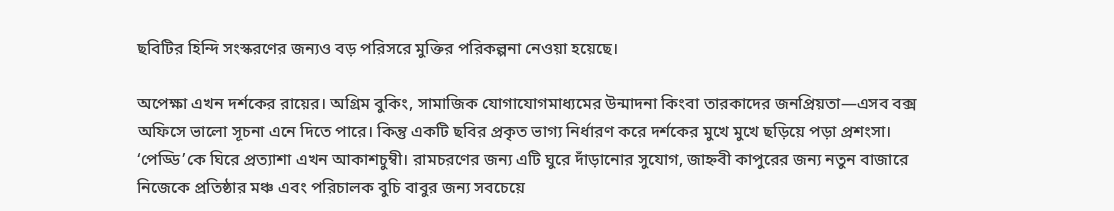ছবিটির হিন্দি সংস্করণের জন্যও বড় পরিসরে মুক্তির পরিকল্পনা নেওয়া হয়েছে।

অপেক্ষা এখন দর্শকের রায়ের। অগ্রিম বুকিং, সামাজিক যোগাযোগমাধ্যমের উন্মাদনা কিংবা তারকাদের জনপ্রিয়তা—এসব বক্স অফিসে ভালো সূচনা এনে দিতে পারে। কিন্তু একটি ছবির প্রকৃত ভাগ্য নির্ধারণ করে দর্শকের মুখে মুখে ছড়িয়ে পড়া প্রশংসা। ‘পেড্ডি’কে ঘিরে প্রত্যাশা এখন আকাশচুম্বী। রামচরণের জন্য এটি ঘুরে দাঁড়ানোর সুযোগ, জাহ্নবী কাপুরের জন্য নতুন বাজারে নিজেকে প্রতিষ্ঠার মঞ্চ এবং পরিচালক বুচি বাবুর জন্য সবচেয়ে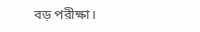বড় পরীক্ষা।